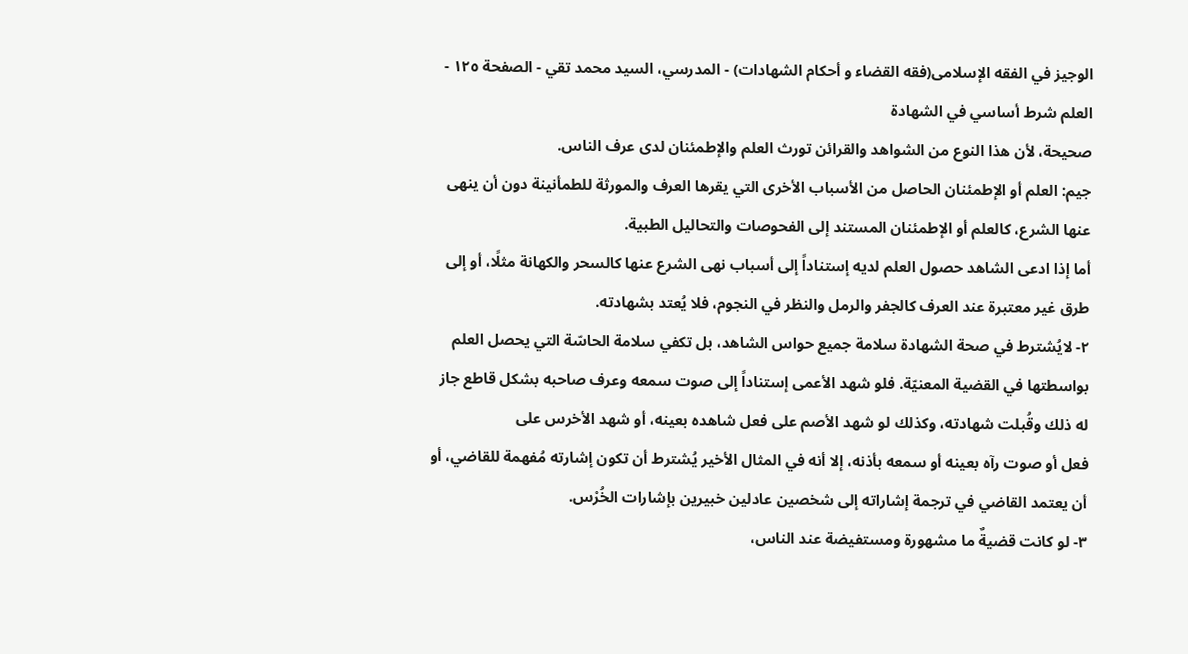الوجیز في الفقه الإسلامی(فقه القضاء و أحكام الشهادات) - المدرسي، السيد محمد تقي - الصفحة ١٢٥ - العلم شرط أساسي في الشهادة
صحيحة، لأن هذا النوع من الشواهد والقرائن تورث العلم والإطمئنان لدى عرف الناس.
جيم: العلم أو الإطمئنان الحاصل من الأسباب الأخرى التي يقرها العرف والمورثة للطمأنينة دون أن ينهى عنها الشرع، كالعلم أو الإطمئنان المستند إلى الفحوصات والتحاليل الطبية.
أما إذا ادعى الشاهد حصول العلم لديه إستناداً إلى أسباب نهى الشرع عنها كالسحر والكهانة مثلًا، أو إلى طرق غير معتبرة عند العرف كالجفر والرمل والنظر في النجوم، فلا يُعتد بشهادته.
٢- لايُشترط في صحة الشهادة سلامة جميع حواس الشاهد، بل تكفي سلامة الحاسّة التي يحصل العلم بواسطتها في القضية المعنيّة. فلو شهد الأعمى إستناداً إلى صوت سمعه وعرف صاحبه بشكل قاطع جاز له ذلك وقُبلت شهادته، وكذلك لو شهد الأصم على فعل شاهده بعينه، أو شهد الأخرس على
فعل أو صوت رآه بعينه أو سمعه بأذنه، إلا أنه في المثال الأخير يُشترط أن تكون إشارته مُفهمة للقاضي، أو أن يعتمد القاضي في ترجمة إشاراته إلى شخصين عادلين خبيرين بإشارات الخُرْس.
٣- لو كانت قضيةٌ ما مشهورة ومستفيضة عند الناس،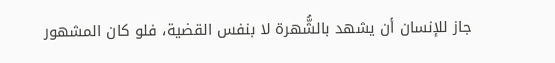جاز للإنسان أن يشهد بالشُّهرة لا بنفس القضية، فلو كان المشهور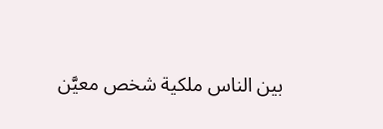بين الناس ملكية شخص معيَّن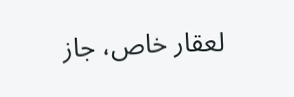لعقار خاص، جاز